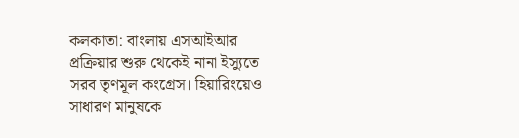কলকাতা: বাংলায় এসআইআর প্রক্রিয়ার শুরু থেকেই নানা ইস্যুতে সরব তৃণমূল কংগ্রেস। হিয়ারিংয়েও সাধারণ মানুষকে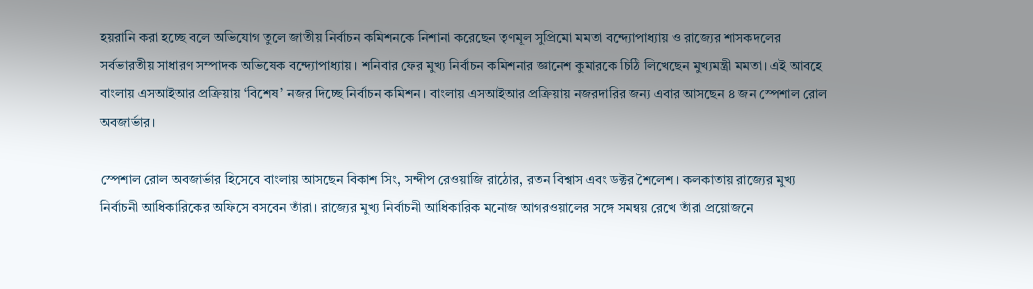হয়রানি করা হচ্ছে বলে অভিযোগ তুলে জাতীয় নির্বাচন কমিশনকে নিশানা করেছেন তৃণমূল সুপ্রিমো মমতা বন্দ্যোপাধ্যায় ও রাজ্যের শাসকদলের সর্বভারতীয় সাধারণ সম্পাদক অভিষেক বন্দ্যোপাধ্যায়। শনিবার ফের মুখ্য নির্বাচন কমিশনার জ্ঞানেশ কুমারকে চিঠি লিখেছেন মুখ্যমন্ত্রী মমতা। এই আবহে বাংলায় এসআইআর প্রক্রিয়ায় ‘বিশেষ’ নজর দিচ্ছে নির্বাচন কমিশন। বাংলায় এসআইআর প্রক্রিয়ায় নজরদারির জন্য এবার আসছেন ৪ জন স্পেশাল রোল অবজার্ভার।

স্পেশাল রোল অবজার্ভার হিসেবে বাংলায় আসছেন বিকাশ সিং, সন্দীপ রেওয়াজি রাঠোর, রতন বিশ্বাস এবং ডক্টর শৈলেশ। কলকাতায় রাজ্যের মুখ্য নির্বাচনী আধিকারিকের অফিসে বসবেন তাঁরা। রাজ্যের মুখ্য নির্বাচনী আধিকারিক মনোজ আগরওয়ালের সঙ্গে সমন্বয় রেখে তাঁরা প্রয়োজনে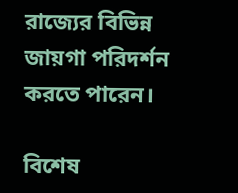রাজ্যের বিভিন্ন জায়গা পরিদর্শন করতে পারেন।

বিশেষ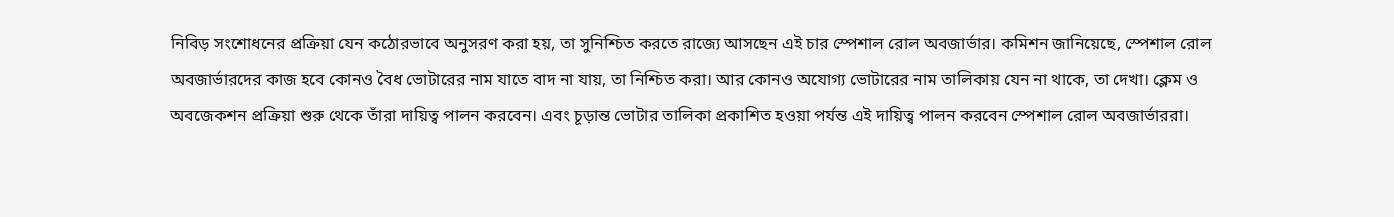নিবিড় সংশোধনের প্রক্রিয়া যেন কঠোরভাবে অনুসরণ করা হয়, তা সুনিশ্চিত করতে রাজ্যে আসছেন এই চার স্পেশাল রোল অবজার্ভার। কমিশন জানিয়েছে, স্পেশাল রোল অবজার্ভারদের কাজ হবে কোনও বৈধ ভোটারের নাম যাতে বাদ না যায়, তা নিশ্চিত করা। আর কোনও অযোগ্য ভোটারের নাম তালিকায় যেন না থাকে, তা দেখা। ক্লেম ও অবজেকশন প্রক্রিয়া শুরু থেকে তাঁরা দায়িত্ব পালন করবেন। এবং চূড়ান্ত ভোটার তালিকা প্রকাশিত হওয়া পর্যন্ত এই দায়িত্ব পালন করবেন স্পেশাল রোল অবজার্ভাররা।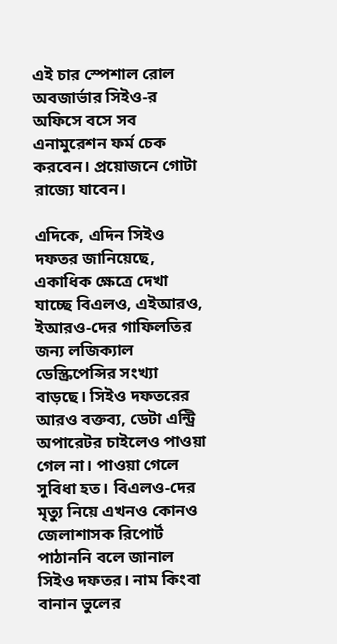এই চার স্পেশাল রোল অবজার্ভার সিইও-র অফিসে বসে সব এনামুরেশন ফর্ম চেক করবেন। প্রয়োজনে গোটা রাজ্যে যাবেন।

এদিকে, এদিন সিইও দফতর জানিয়েছে, একাধিক ক্ষেত্রে দেখা যাচ্ছে বিএলও, এইআরও, ইআরও-দের গাফিলতির জন্য লজিক্যাল ডেস্ক্রিপেন্সির সংখ্যা বাড়ছে। সিইও দফতরের আরও বক্তব্য, ডেটা এন্ট্রি অপারেটর চাইলেও পাওয়া গেল না। পাওয়া গেলে সুবিধা হত। বিএলও-দের মৃত্যু নিয়ে এখনও কোনও জেলাশাসক রিপোর্ট পাঠাননি বলে জানাল সিইও দফতর। নাম কিংবা বানান ভুলের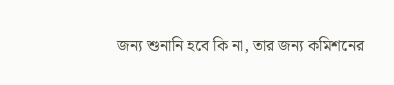জন্য শুনানি হবে কি না, তার জন্য কমিশনের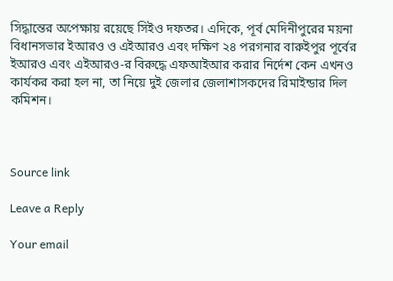সিদ্ধান্তের অপেক্ষায় রয়েছে সিইও দফতর। এদিকে, পূর্ব মেদিনীপুরের ময়না বিধানসভার ইআরও ও এইআরও এবং দক্ষিণ ২৪ পরগনার বারুইপুর পূর্বের ইআরও এবং এইআরও-র বিরুদ্ধে এফআইআর করার নির্দেশ কেন এখনও কার্যকর করা হল না, তা নিয়ে দুই জেলার জেলাশাসকদের রিমাইন্ডার দিল কমিশন।



Source link

Leave a Reply

Your email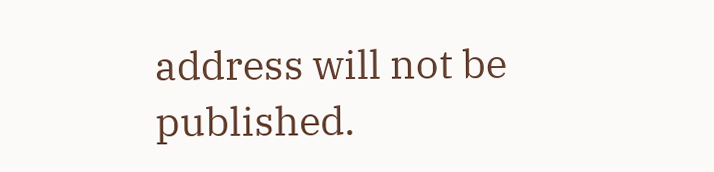address will not be published.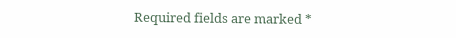Required fields are marked *